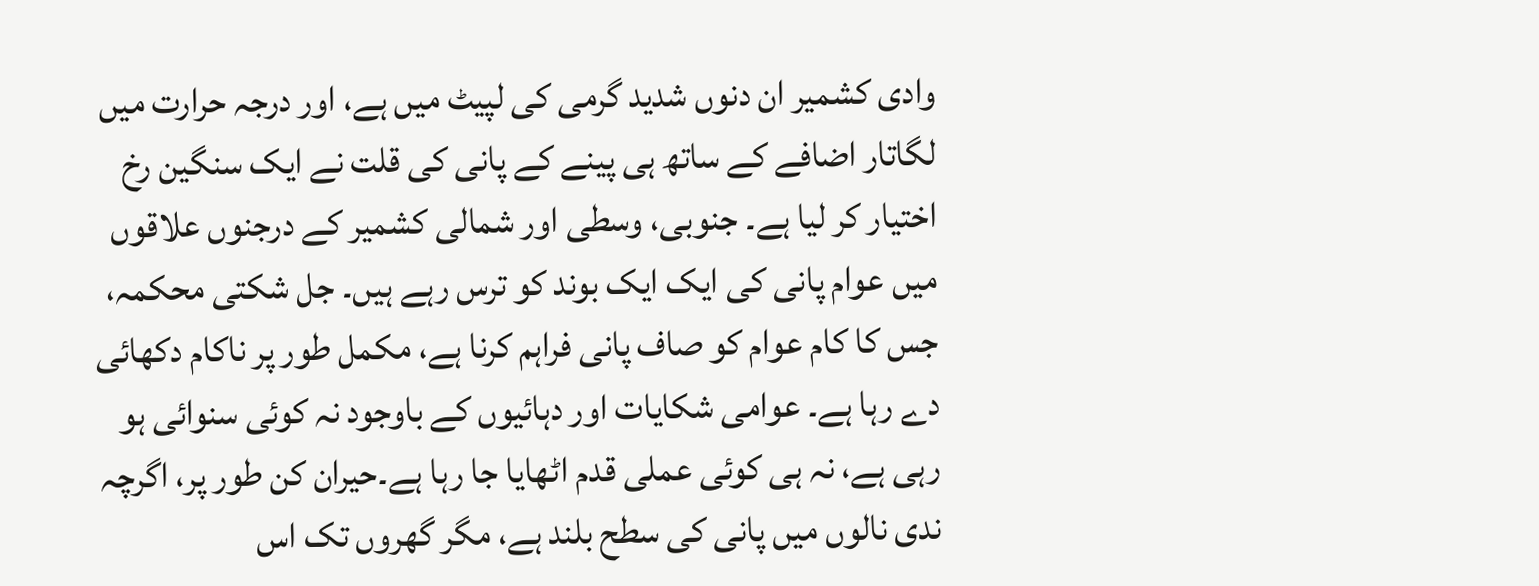وادی کشمیر ان دنوں شدید گرمی کی لپیٹ میں ہے، اور درجہ حرارت میں لگاتار اضافے کے ساتھ ہی پینے کے پانی کی قلت نے ایک سنگین رخ اختیار کر لیا ہے۔ جنوبی، وسطی اور شمالی کشمیر کے درجنوں علاقوں میں عوام پانی کی ایک ایک بوند کو ترس رہے ہیں۔ جل شکتی محکمہ، جس کا کام عوام کو صاف پانی فراہم کرنا ہے، مکمل طور پر ناکام دکھائی دے رہا ہے۔ عوامی شکایات اور دہائیوں کے باوجود نہ کوئی سنوائی ہو رہی ہے، نہ ہی کوئی عملی قدم اٹھایا جا رہا ہے۔حیران کن طور پر، اگرچہ ندی نالوں میں پانی کی سطح بلند ہے، مگر گھروں تک اس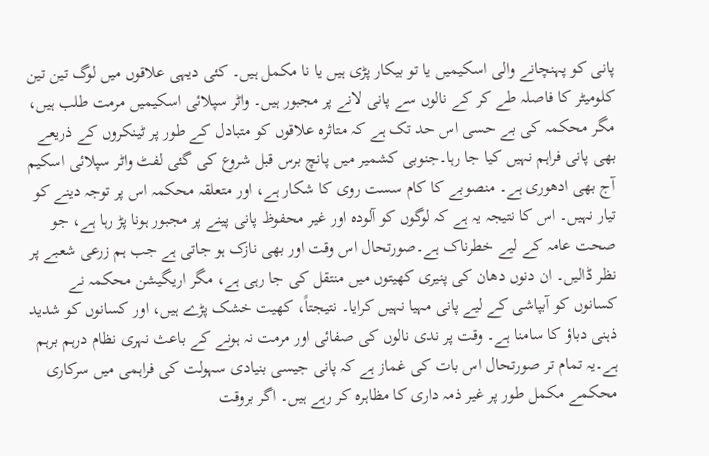پانی کو پہنچانے والی اسکیمیں یا تو بیکار پڑی ہیں یا نا مکمل ہیں۔ کئی دیہی علاقوں میں لوگ تین تین کلومیٹر کا فاصلہ طے کر کے نالوں سے پانی لانے پر مجبور ہیں۔ واٹر سپلائی اسکیمیں مرمت طلب ہیں، مگر محکمہ کی بے حسی اس حد تک ہے کہ متاثرہ علاقوں کو متبادل کے طور پر ٹینکروں کے ذریعے بھی پانی فراہم نہیں کیا جا رہا۔جنوبی کشمیر میں پانچ برس قبل شروع کی گئی لفٹ واٹر سپلائی اسکیم آج بھی ادھوری ہے۔ منصوبے کا کام سست روی کا شکار ہے، اور متعلقہ محکمہ اس پر توجہ دینے کو تیار نہیں۔ اس کا نتیجہ یہ ہے کہ لوگوں کو آلودہ اور غیر محفوظ پانی پینے پر مجبور ہونا پڑ رہا ہے، جو صحت عامہ کے لیے خطرناک ہے۔صورتحال اس وقت اور بھی نازک ہو جاتی ہے جب ہم زرعی شعبے پر نظر ڈالیں۔ ان دنوں دھان کی پنیری کھیتوں میں منتقل کی جا رہی ہے، مگر اریگیشن محکمہ نے کسانوں کو آبپاشی کے لیے پانی مہیا نہیں کرایا۔ نتیجتاً، کھیت خشک پڑے ہیں، اور کسانوں کو شدید ذہنی دباؤ کا سامنا ہے۔ وقت پر ندی نالوں کی صفائی اور مرمت نہ ہونے کے باعث نہری نظام درہم برہم ہے۔یہ تمام تر صورتحال اس بات کی غماز ہے کہ پانی جیسی بنیادی سہولت کی فراہمی میں سرکاری محکمے مکمل طور پر غیر ذمہ داری کا مظاہرہ کر رہے ہیں۔ اگر بروقت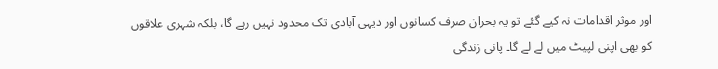اور موثر اقدامات نہ کیے گئے تو یہ بحران صرف کسانوں اور دیہی آبادی تک محدود نہیں رہے گا، بلکہ شہری علاقوں کو بھی اپنی لپیٹ میں لے لے گا۔ پانی زندگی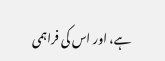ہے، اور اس کی فراہمی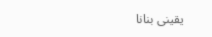یقینی بنانا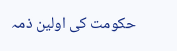حکومت کی اولین ذمہ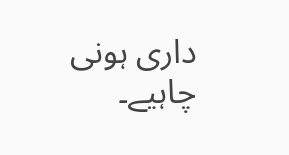داری ہونی چاہیے۔